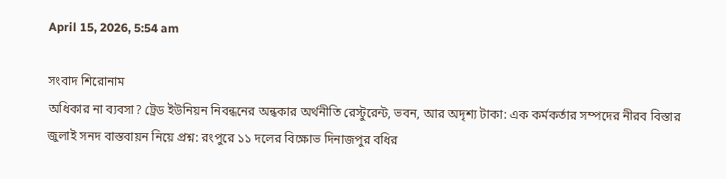April 15, 2026, 5:54 am

সংবাদ শিরোনাম
অধিকার না ব্যবসা? ট্রেড ইউনিয়ন নিবন্ধনের অন্ধকার অর্থনীতি রেস্টুরেন্ট, ভবন, আর অদৃশ্য টাকা: এক কর্মকর্তার সম্পদের নীরব বিস্তার জুলাই সনদ বাস্তবায়ন নিয়ে প্রশ্ন: রংপুরে ১১ দলের বিক্ষোভ দিনাজপুর বধির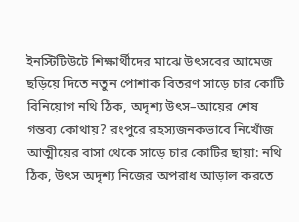ইনস্টিটিউটে শিক্ষার্থীদের মাঝে উৎসবের আমেজ ছড়িয়ে দিতে নতুন পোশাক বিতরণ সাড়ে চার কোটি বিনিয়োগ নথি ঠিক, অদৃশ্য উৎস–আয়ের শেষ গন্তব্য কোথায়? রংপুরে রহস্যজনকভাবে নিখোঁজ আত্মীয়ের বাসা থেকে সাড়ে চার কোটির ছায়া: নথি ঠিক, উৎস অদৃশ্য নিজের অপরাধ আড়াল করতে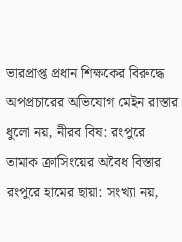ভারপ্রাপ্ত প্রধান শিক্ষকের বিরুদ্ধে অপপ্রচারের অভিযোগ মেইন রাস্তার ধুলো নয়, নীরব বিষ: রংপুরে তামাক ক্রাসিংয়ের অবৈধ বিস্তার রংপুরে হামের ছায়া: সংখ্যা নয়,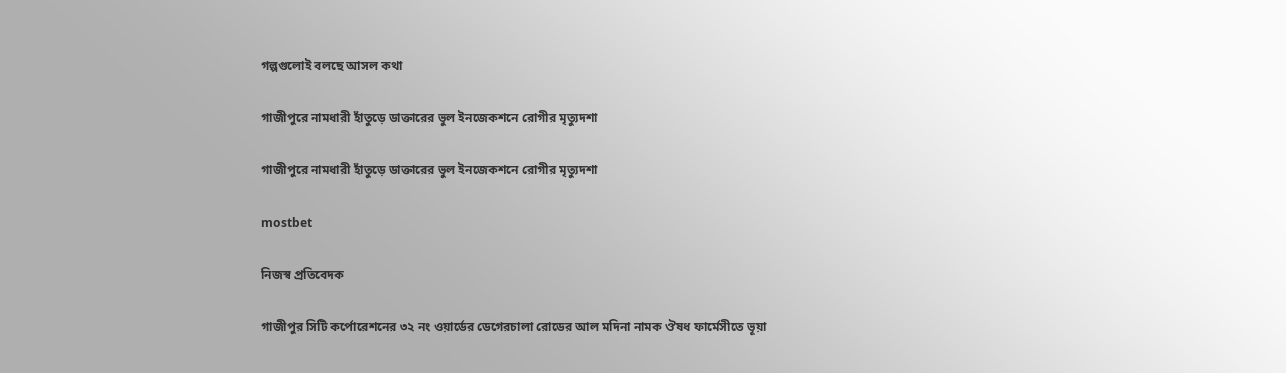গল্পগুলোই বলছে আসল কথা

গাজীপুরে নামধারী হাঁতুড়ে ডাক্তারের ভুল ইনজেকশনে রোগীর মৃত্যুদশা

গাজীপুরে নামধারী হাঁতুড়ে ডাক্তারের ভুল ইনজেকশনে রোগীর মৃত্যুদশা

mostbet

নিজস্ব প্রতিবেদক

গাজীপুর সিটি কর্পোরেশনের ৩২ নং ওয়ার্ডের ডেগেরচালা রোডের আল মদিনা নামক ঔষধ ফার্মেসীতে ভূয়া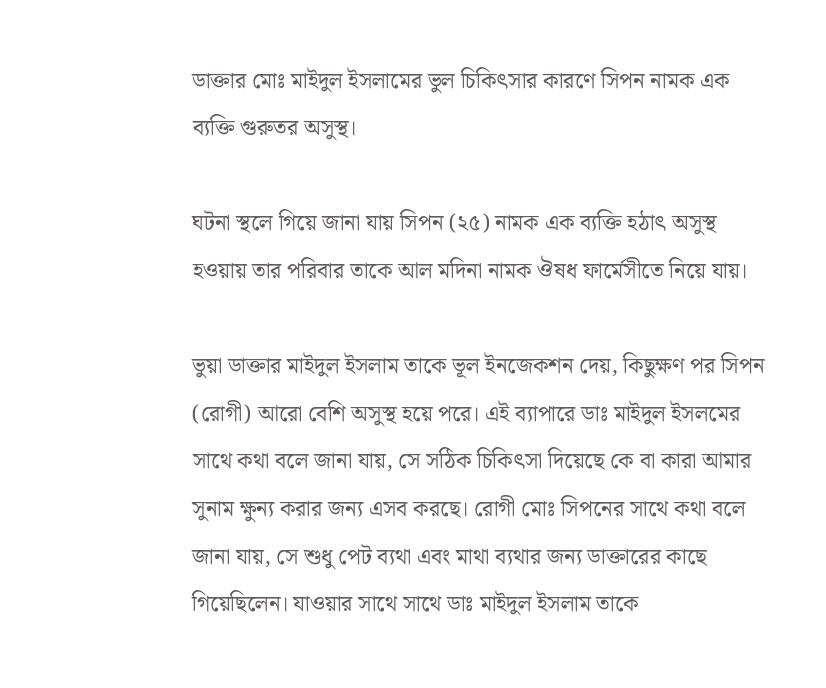ডাক্তার মোঃ মাইদুল ইসলামের ভুল চিকিৎসার কারণে সিপন নামক এক ব্যক্তি গুরুতর অসুস্থ।

ঘটনা স্থলে গিয়ে জানা যায় সিপন (২৫) নামক এক ব্যক্তি হঠাৎ অসুস্থ হওয়ায় তার পরিবার তাকে আল মদিনা নামক ঔষধ ফার্মেসীতে নিয়ে যায়।

ভুয়া ডাক্তার মাইদুল ইসলাম তাকে ভূল ইনজেকশন দেয়, কিছুক্ষণ পর সিপন (রোগী) আরো বেশি অসুস্থ হয়ে পরে। এই ব্যাপারে ডাঃ মাইদুল ইসলমের সাথে কথা বলে জানা যায়, সে সঠিক চিকিৎসা দিয়েছে কে বা কারা আমার সুনাম ক্ষুন্য করার জন্য এসব করছে। রোগী মোঃ সিপনের সাথে কথা বলে জানা যায়, সে শুধু পেট ব্যথা এবং মাথা ব্যথার জন্য ডাক্তারের কাছে গিয়েছিলেন। যাওয়ার সাথে সাথে ডাঃ মাইদুল ইসলাম তাকে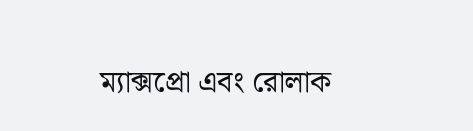ম্যাক্সপ্রো এবং রোলাক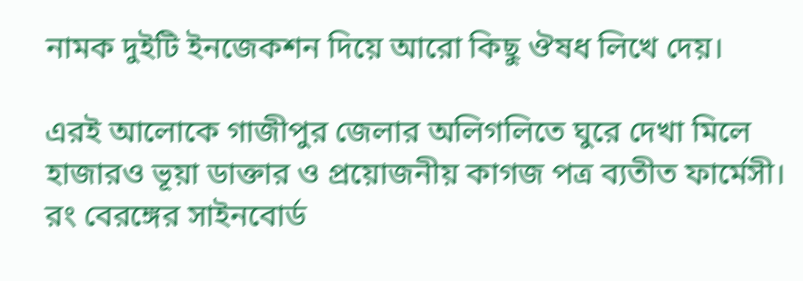নামক দুইটি ইনজেকশন দিয়ে আরো কিছু ঔষধ লিখে দেয়।

এরই আলোকে গাজীপুর জেলার অলিগলিতে ঘুরে দেখা মিলে হাজারও ভূয়া ডাক্তার ও প্রয়োজনীয় কাগজ পত্র ব্যতীত ফার্মেসী। রং বেরঙ্গের সাইনবোর্ড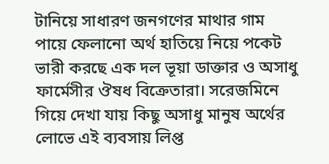টানিয়ে সাধারণ জনগণের মাথার গাম পায়ে ফেলানো অর্থ হাতিয়ে নিয়ে পকেট ভারী করছে এক দল ভূয়া ডাক্তার ও অসাধু ফার্মেসীর ঔষধ বিক্রেতারা। সরেজমিনে গিয়ে দেখা যায় কিছু অসাধু মানুষ অর্থের লোভে এই ব্যবসায় লিপ্ত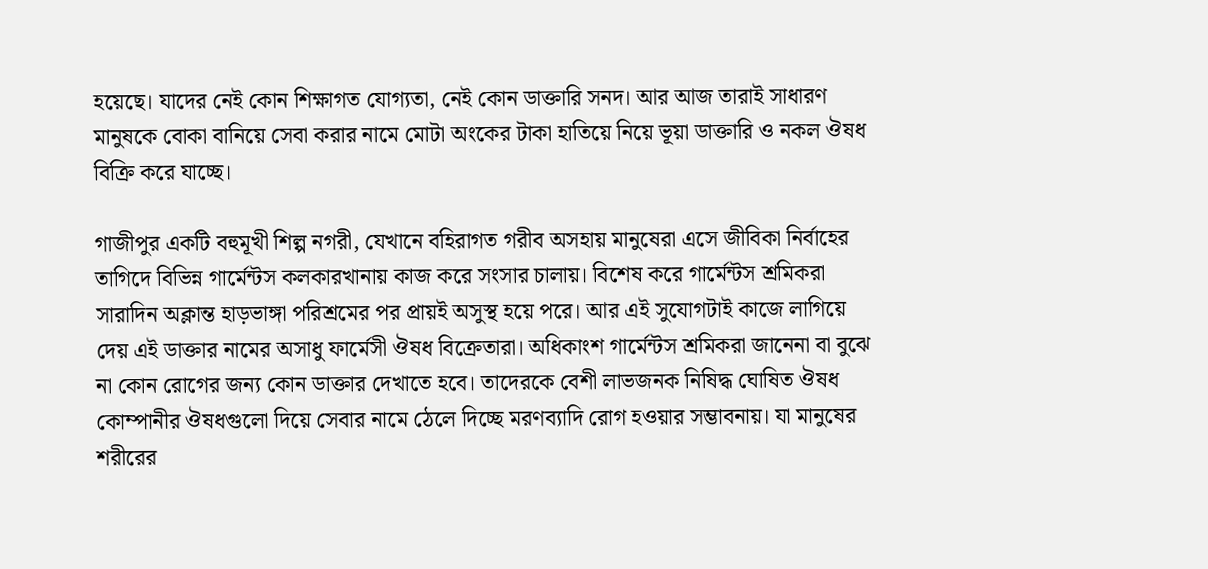হয়েছে। যাদের নেই কোন শিক্ষাগত যোগ্যতা, নেই কোন ডাক্তারি সনদ। আর আজ তারাই সাধারণ মানুষকে বোকা বানিয়ে সেবা করার নামে মোটা অংকের টাকা হাতিয়ে নিয়ে ভূয়া ডাক্তারি ও নকল ঔষধ বিক্রি করে যাচ্ছে।

গাজীপুর একটি বহুমূখী শিল্প নগরী, যেখানে বহিরাগত গরীব অসহায় মানুষেরা এসে জীবিকা নির্বাহের তাগিদে বিভিন্ন গার্মেন্টস কলকারখানায় কাজ করে সংসার চালায়। বিশেষ করে গার্মেন্টস শ্রমিকরা সারাদিন অক্লান্ত হাড়ভাঙ্গা পরিশ্রমের পর প্রায়ই অসুস্থ হয়ে পরে। আর এই সুযোগটাই কাজে লাগিয়ে দেয় এই ডাক্তার নামের অসাধু ফার্মেসী ঔষধ বিক্রেতারা। অধিকাংশ গার্মেন্টস শ্রমিকরা জানেনা বা বুঝে না কোন রোগের জন্য কোন ডাক্তার দেখাতে হবে। তাদেরকে বেশী লাভজনক নিষিদ্ধ ঘোষিত ঔষধ কোম্পানীর ঔষধগুলো দিয়ে সেবার নামে ঠেলে দিচ্ছে মরণব্যাদি রোগ হওয়ার সম্ভাবনায়। যা মানুষের শরীরের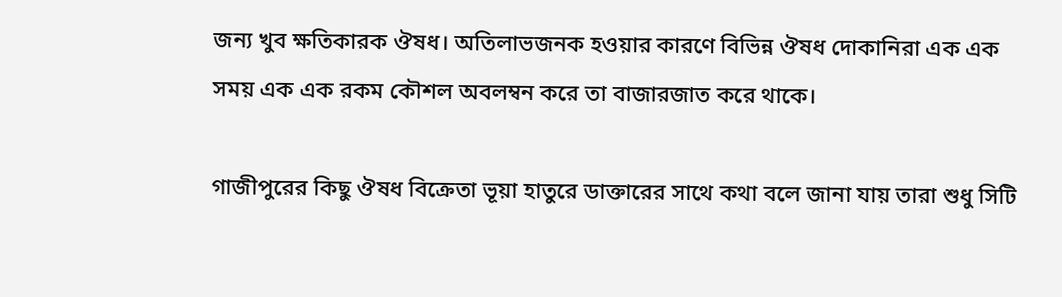জন্য খুব ক্ষতিকারক ঔষধ। অতিলাভজনক হওয়ার কারণে বিভিন্ন ঔষধ দোকানিরা এক এক সময় এক এক রকম কৌশল অবলম্বন করে তা বাজারজাত করে থাকে।

গাজীপুরের কিছু ঔষধ বিক্রেতা ভূয়া হাতুরে ডাক্তারের সাথে কথা বলে জানা যায় তারা শুধু সিটি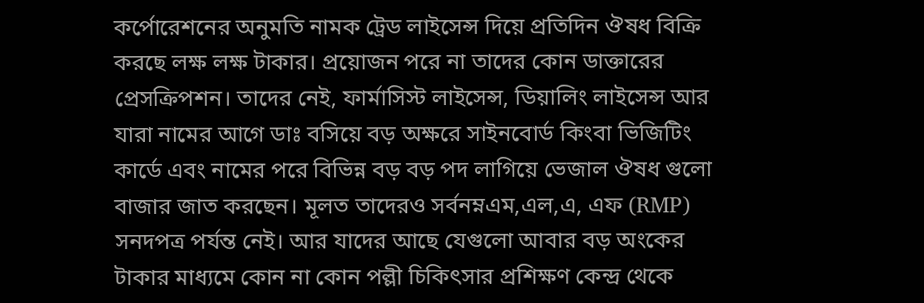কর্পোরেশনের অনুমতি নামক ট্রেড লাইসেন্স দিয়ে প্রতিদিন ঔষধ বিক্রি করছে লক্ষ লক্ষ টাকার। প্রয়োজন পরে না তাদের কোন ডাক্তারের প্রেসক্রিপশন। তাদের নেই, ফার্মাসিস্ট লাইসেন্স, ডিয়ালিং লাইসেন্স আর যারা নামের আগে ডাঃ বসিয়ে বড় অক্ষরে সাইনবোর্ড কিংবা ভিজিটিং কার্ডে এবং নামের পরে বিভিন্ন বড় বড় পদ লাগিয়ে ভেজাল ঔষধ গুলো বাজার জাত করছেন। মূলত তাদেরও সর্বনম্নএম,এল,এ, এফ (RMP) সনদপত্র পর্যন্ত নেই। আর যাদের আছে যেগুলো আবার বড় অংকের টাকার মাধ্যমে কোন না কোন পল্লী চিকিৎসার প্রশিক্ষণ কেন্দ্র থেকে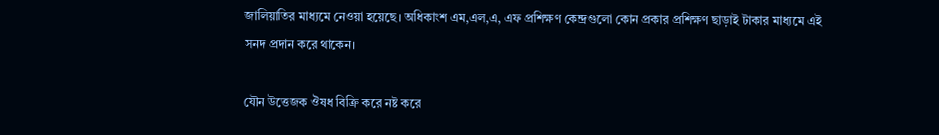জালিয়াতির মাধ্যমে নেওয়া হয়েছে। অধিকাংশ এম,এল,এ, এফ প্রশিক্ষণ কেন্দ্রগুলো কোন প্রকার প্রশিক্ষণ ছাড়াই টাকার মাধ্যমে এই সনদ প্রদান করে থাকেন।

যৌন উত্তেজক ঔষধ বিক্রি করে নষ্ট করে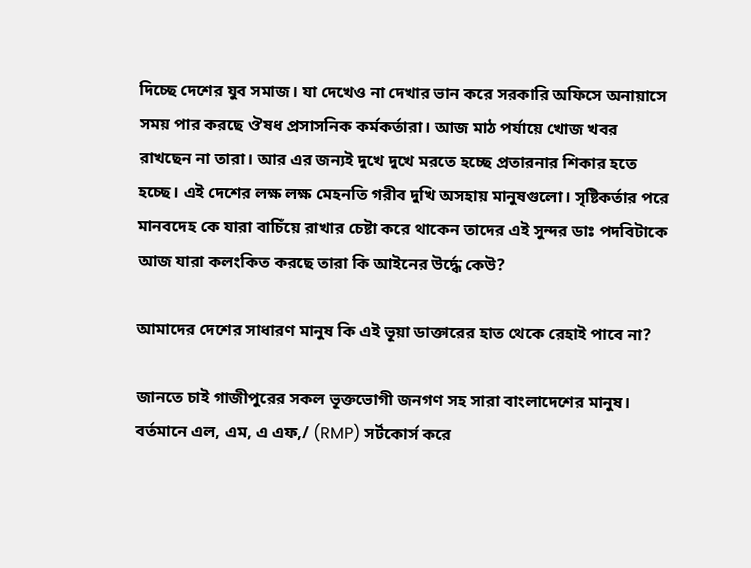দিচ্ছে দেশের যুব সমাজ। যা দেখেও না দেখার ভান করে সরকারি অফিসে অনায়াসে সময় পার করছে ঔষধ প্রসাসনিক কর্মকর্তারা। আজ মাঠ পর্যায়ে খোজ খবর রাখছেন না তারা। আর এর জন্যই দুখে দুখে মরতে হচ্ছে প্রতারনার শিকার হতে হচ্ছে। এই দেশের লক্ষ লক্ষ মেহনতি গরীব দুখি অসহায় মানুষগুলো। সৃষ্টিকর্তার পরে মানবদেহ কে যারা বাচিঁয়ে রাখার চেষ্টা করে থাকেন তাদের এই সুন্দর ডাঃ পদবিটাকে আজ যারা কলংকিত করছে তারা কি আইনের উর্দ্ধে কেউ?

আমাদের দেশের সাধারণ মানুষ কি এই ভূয়া ডাক্তারের হাত থেকে রেহাই পাবে না?

জানতে চাই গাজীপুরের সকল ভূক্তভোগী জনগণ সহ সারা বাংলাদেশের মানুষ। বর্তমানে এল, এম, এ এফ,/ (RMP) সর্টকোর্স করে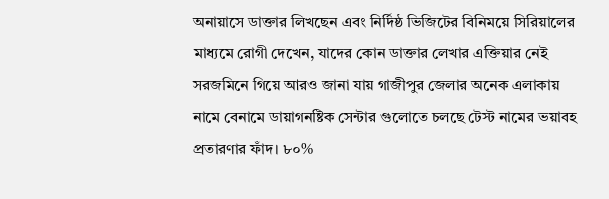অনায়াসে ডাক্তার লিখছেন এবং নির্দিষ্ঠ ভিজিটের বিনিময়ে সিরিয়ালের মাধ্যমে রোগী দেখেন, যাদের কোন ডাক্তার লেখার এক্তিয়ার নেই সরজমিনে গিয়ে আরও জানা যায় গাজীপুর জেলার অনেক এলাকায় নামে বেনামে ডায়াগনষ্টিক সেন্টার গুলোতে চলছে টেস্ট নামের ভয়াবহ প্রতারণার ফাঁদ। ৮০%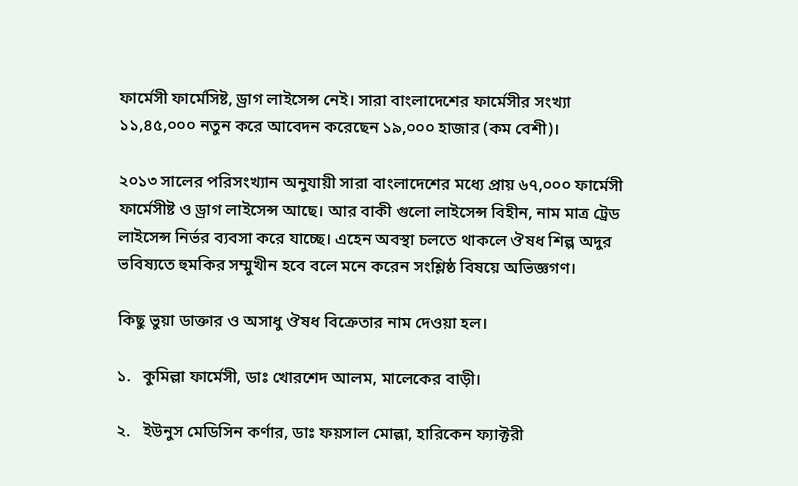ফার্মেসী ফার্মেসিষ্ট, ড্রাগ লাইসেন্স নেই। সারা বাংলাদেশের ফার্মেসীর সংখ্যা ১১,৪৫,০০০ নতুন করে আবেদন করেছেন ১৯,০০০ হাজার (কম বেশী)।

২০১৩ সালের পরিসংখ্যান অনুযায়ী সারা বাংলাদেশের মধ্যে প্রায় ৬৭,০০০ ফার্মেসী ফার্মেসীষ্ট ও ড্রাগ লাইসেন্স আছে। আর বাকী গুলো লাইসেন্স বিহীন, নাম মাত্র ট্রেড লাইসেন্স নির্ভর ব্যবসা করে যাচ্ছে। এহেন অবস্থা চলতে থাকলে ঔষধ শিল্প অদুর ভবিষ্যতে হুমকির সম্মুখীন হবে বলে মনে করেন সংশ্লিষ্ঠ বিষয়ে অভিজ্ঞগণ।

কিছু ভুয়া ডাক্তার ও অসাধু ঔষধ বিক্রেতার নাম দেওয়া হল।

১.   কুমিল্লা ফার্মেসী, ডাঃ খোরশেদ আলম, মালেকের বাড়ী।

২.   ইউনুস মেডিসিন কর্ণার, ডাঃ ফয়সাল মোল্লা, হারিকেন ফ্যাক্টরী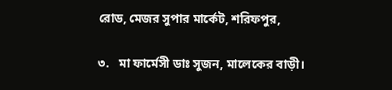রোড, মেজর সুপার মার্কেট, শরিফপুর,

৩.   মা ফার্মেসী ডাঃ সুজন, মালেকের বাড়ী।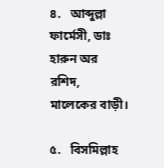৪.   আব্দুল্লা ফার্মেসী, ডাঃ হারুন অর রশিদ, মালেকের বাড়ী।

৫.   বিসমিল্লাহ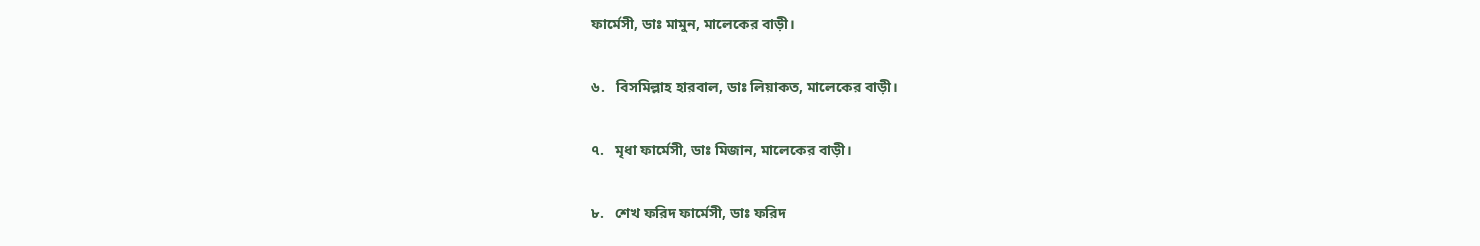ফার্মেসী, ডাঃ মামুন, মালেকের বাড়ী।

৬.   বিসমিল্লাহ হারবাল, ডাঃ লিয়াকত, মালেকের বাড়ী।

৭.   মৃধা ফার্মেসী, ডাঃ মিজান, মালেকের বাড়ী।

৮.   শেখ ফরিদ ফার্মেসী, ডাঃ ফরিদ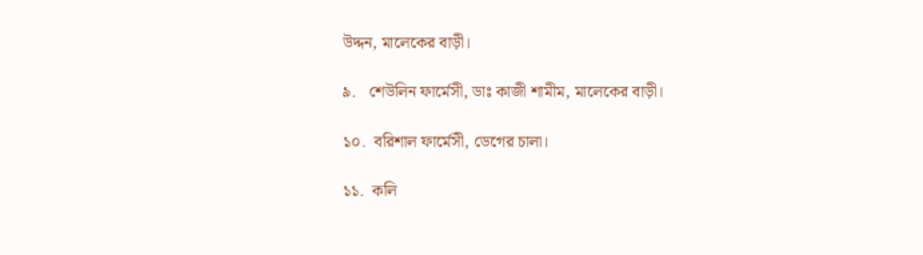উদ্দন, মালেকের বাড়ী।

৯.   শেউলিন ফার্মেসী, ডাঃ কাজী শামীম, মালেকের বাড়ী।

১০.  বরিশাল ফার্মেসী, ডেগের চালা।

১১.  কলি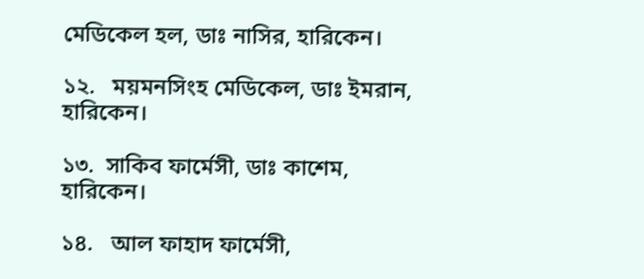মেডিকেল হল, ডাঃ নাসির, হারিকেন।

১২.   ময়মনসিংহ মেডিকেল, ডাঃ ইমরান, হারিকেন।

১৩.  সাকিব ফার্মেসী, ডাঃ কাশেম, হারিকেন।

১৪.   আল ফাহাদ ফার্মেসী,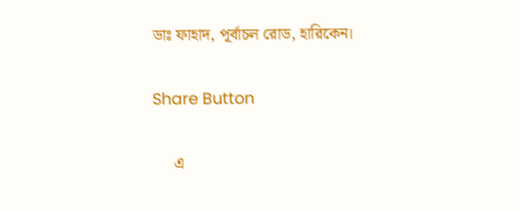ডাঃ ফাহাদ, পূর্বাচল রোড, হারিকেন।

Share Button

     এ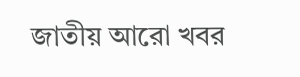জাতীয় আরো খবর